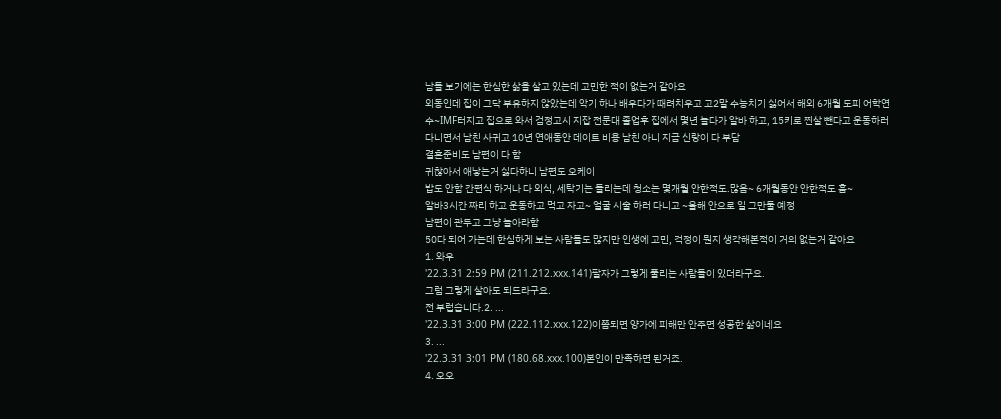남들 보기에는 한심한 삶을 살고 있는데 고민한 적이 없는거 같아요
외동인데 집이 그닥 부유하지 않았는데 악기 하나 배우다가 때려치우고 고2말 수능치기 싫어서 해외 6개월 도피 어학연수~IMF터지고 집으로 와서 검정고시 지잡 전문대 졸업후 집에서 몇년 놀다가 알바 하고, 15키로 찐살 뺀다고 운동하러 다니면서 남친 사귀고 10년 연애동안 데이트 비용 남친 아니 지금 신랑이 다 부담
결혼준비도 남편이 다 함
귀찮아서 애낳는거 싫다하니 남편도 오케이
밥도 안함 간편식 하거나 다 외식, 세탁기는 돌리는데 청소는 몇개월 안한적도.많음~ 6개월동안 안한적도 흠~
알바3시간 짜리 하고 운동하고 먹고 자고~ 얼굴 시술 하러 다니고 ~올해 안으로 일 그만둘 예정
남편이 관두고 그냥 놀아라함
50다 되어 가는데 한심하게 보는 사람들도 많지만 인생에 고민, 걱정이 뭔지 생각해본적이 거의 없는거 같아요
1. 와우
'22.3.31 2:59 PM (211.212.xxx.141)팔자가 그렇게 풀리는 사람들이 있더라구요.
그럼 그렇게 살아도 되드라구요.
전 부럽습니다.2. ...
'22.3.31 3:00 PM (222.112.xxx.122)이쯤되면 양가에 피해만 안주면 성공한 삶이네요
3. ...
'22.3.31 3:01 PM (180.68.xxx.100)본인이 만족하면 된거죠.
4. 오오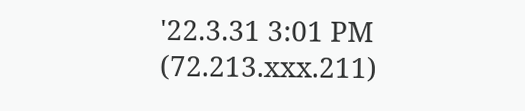'22.3.31 3:01 PM (72.213.xxx.211)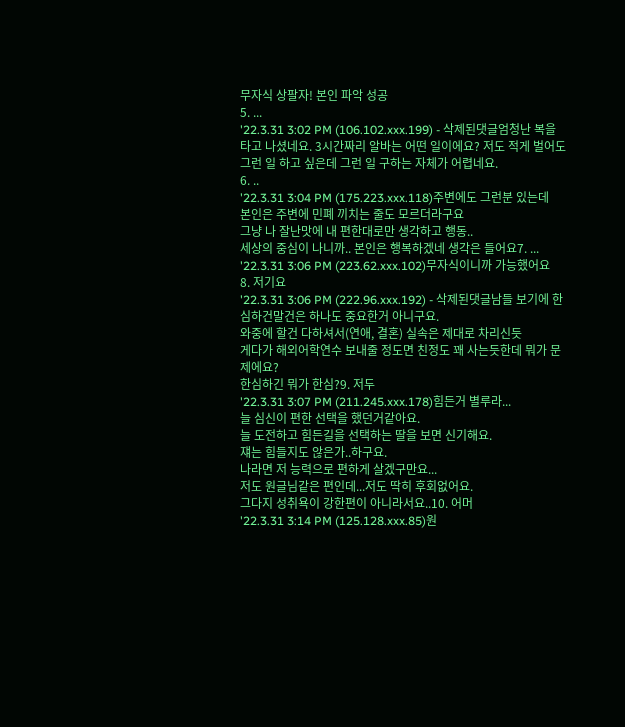무자식 상팔자! 본인 파악 성공
5. ...
'22.3.31 3:02 PM (106.102.xxx.199) - 삭제된댓글엄청난 복을 타고 나셨네요. 3시간짜리 알바는 어떤 일이에요? 저도 적게 벌어도 그런 일 하고 싶은데 그런 일 구하는 자체가 어렵네요.
6. ..
'22.3.31 3:04 PM (175.223.xxx.118)주변에도 그런분 있는데
본인은 주변에 민폐 끼치는 줄도 모르더라구요
그냥 나 잘난맛에 내 편한대로만 생각하고 행동..
세상의 중심이 나니까.. 본인은 행복하겠네 생각은 들어요7. ...
'22.3.31 3:06 PM (223.62.xxx.102)무자식이니까 가능했어요
8. 저기요
'22.3.31 3:06 PM (222.96.xxx.192) - 삭제된댓글남들 보기에 한심하건말건은 하나도 중요한거 아니구요.
와중에 할건 다하셔서(연애, 결혼) 실속은 제대로 차리신듯
게다가 해외어학연수 보내줄 정도면 친정도 꽤 사는듯한데 뭐가 문제에요?
한심하긴 뭐가 한심?9. 저두
'22.3.31 3:07 PM (211.245.xxx.178)힘든거 별루라...
늘 심신이 편한 선택을 했던거같아요.
늘 도전하고 힘든길을 선택하는 딸을 보면 신기해요.
쟤는 힘들지도 않은가..하구요.
나라면 저 능력으로 편하게 살겠구만요...
저도 원글님같은 편인데...저도 딱히 후회없어요.
그다지 성취욕이 강한편이 아니라서요..10. 어머
'22.3.31 3:14 PM (125.128.xxx.85)원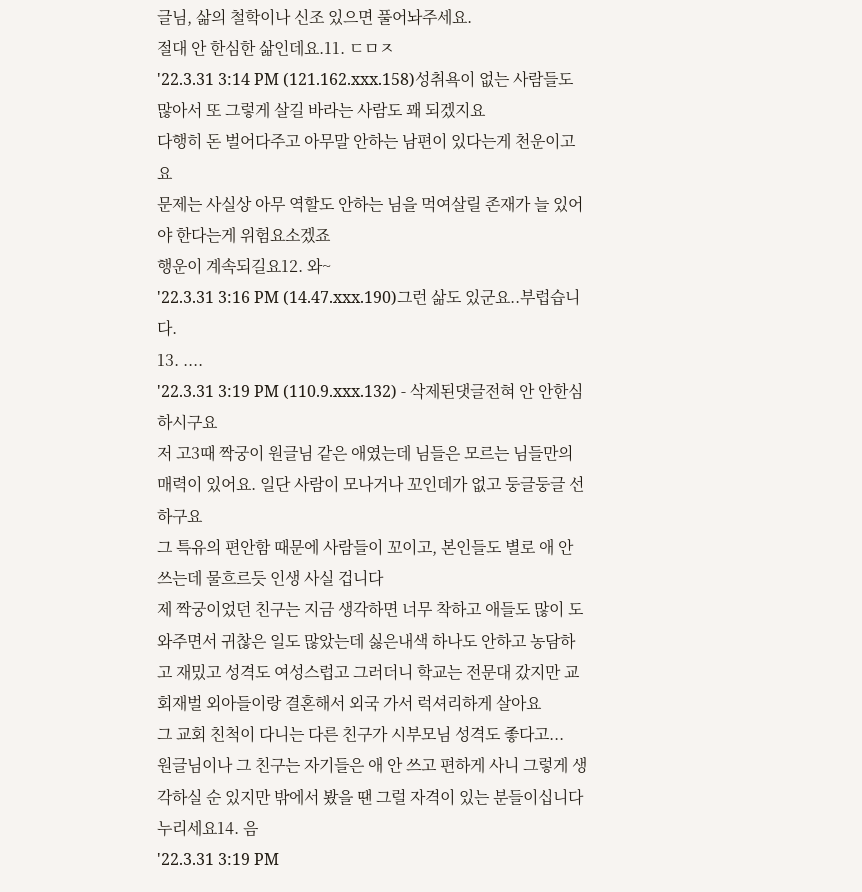글님, 삶의 철학이나 신조 있으면 풀어놔주세요.
절대 안 한심한 삶인데요.11. ㄷㅁㅈ
'22.3.31 3:14 PM (121.162.xxx.158)성취욕이 없는 사람들도 많아서 또 그렇게 살길 바라는 사람도 꽤 되겠지요
다행히 돈 벌어다주고 아무말 안하는 남편이 있다는게 천운이고요
문제는 사실상 아무 역할도 안하는 님을 먹여살릴 존재가 늘 있어야 한다는게 위험요소겠죠
행운이 계속되길요12. 와~
'22.3.31 3:16 PM (14.47.xxx.190)그런 삶도 있군요..부럽습니다.
13. ....
'22.3.31 3:19 PM (110.9.xxx.132) - 삭제된댓글전혀 안 안한심하시구요
저 고3때 짝궁이 원글님 같은 애였는데 님들은 모르는 님들만의 매력이 있어요. 일단 사람이 모나거나 꼬인데가 없고 둥글둥글 선하구요
그 특유의 편안함 때문에 사람들이 꼬이고, 본인들도 별로 애 안 쓰는데 물흐르듯 인생 사실 겁니다
제 짝궁이었던 친구는 지금 생각하면 너무 착하고 애들도 많이 도와주면서 귀찮은 일도 많았는데 싫은내색 하나도 안하고 농담하고 재밌고 성격도 여성스럽고 그러더니 학교는 전문대 갔지만 교회재벌 외아들이랑 결혼해서 외국 가서 럭셔리하게 살아요
그 교회 친척이 다니는 다른 친구가 시부모님 성격도 좋다고...
원글님이나 그 친구는 자기들은 애 안 쓰고 편하게 사니 그렇게 생각하실 순 있지만 밖에서 봤을 땐 그럴 자격이 있는 분들이십니다
누리세요14. 음
'22.3.31 3:19 PM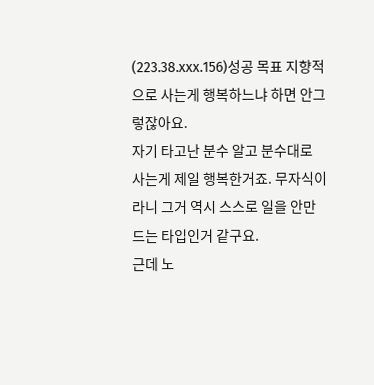(223.38.xxx.156)성공 목표 지향적으로 사는게 행복하느냐 하면 안그렇잖아요.
자기 타고난 분수 알고 분수대로 사는게 제일 행복한거죠. 무자식이라니 그거 역시 스스로 일을 안만드는 타입인거 같구요.
근데 노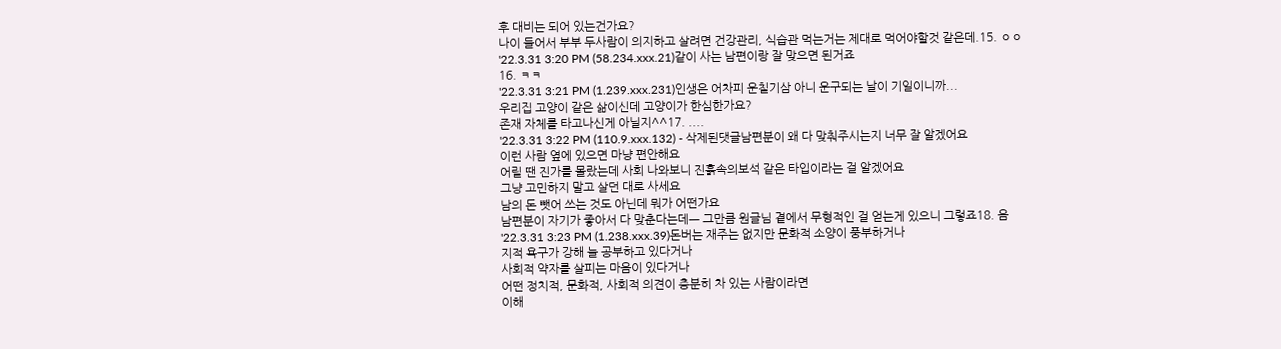후 대비는 되어 있는건가요?
나이 들어서 부부 두사람이 의지하고 살려면 건강관리, 식습관 먹는거는 제대로 먹어야할것 같은데.15. ㅇㅇ
'22.3.31 3:20 PM (58.234.xxx.21)같이 사는 남편이랑 잘 맞으면 된거죠
16. ㅋㅋ
'22.3.31 3:21 PM (1.239.xxx.231)인생은 어차피 운칠기삼 아니 운구되는 날이 기일이니까...
우리집 고양이 같은 삶이신데 고양이가 한심한가요?
존재 자체를 타고나신게 아닐지^^17. ....
'22.3.31 3:22 PM (110.9.xxx.132) - 삭제된댓글남편분이 왜 다 맞춰주시는지 너무 잘 알겠어요
이런 사람 옆에 있으면 마냥 편안해요
어릴 땐 진가를 몰랐는데 사회 나와보니 진흙속의보석 같은 타입이라는 걸 알겠어요
그냥 고민하지 말고 살던 대로 사세요
남의 돈 뺏어 쓰는 것도 아닌데 뭐가 어떤가요
남편분이 자기가 좋아서 다 맞춘다는데ㅡ 그만큼 원글님 곁에서 무형적인 걸 얻는게 있으니 그렇죠18. 음
'22.3.31 3:23 PM (1.238.xxx.39)돈버는 재주는 없지만 문화적 소양이 풍부하거나
지적 욕구가 강해 늘 공부하고 있다거나
사회적 약자를 살피는 마음이 있다거나
어떤 정치적, 문화적, 사회적 의견이 충분히 차 있는 사람이라면
이해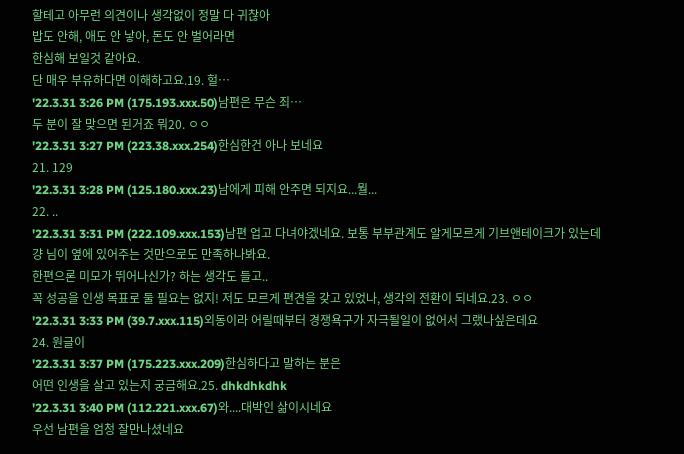할테고 아무런 의견이나 생각없이 정말 다 귀찮아
밥도 안해, 애도 안 낳아, 돈도 안 벌어라면
한심해 보일것 같아요.
단 매우 부유하다면 이해하고요.19. 헐…
'22.3.31 3:26 PM (175.193.xxx.50)남편은 무슨 죄…
두 분이 잘 맞으면 된거죠 뭐20. ㅇㅇ
'22.3.31 3:27 PM (223.38.xxx.254)한심한건 아나 보네요
21. 129
'22.3.31 3:28 PM (125.180.xxx.23)남에게 피해 안주면 되지요...뭘...
22. ..
'22.3.31 3:31 PM (222.109.xxx.153)남편 업고 다녀야겠네요. 보통 부부관계도 알게모르게 기브앤테이크가 있는데 걍 님이 옆에 있어주는 것만으로도 만족하나봐요.
한편으론 미모가 뛰어나신가? 하는 생각도 들고..
꼭 성공을 인생 목표로 둘 필요는 없지! 저도 모르게 편견을 갖고 있었나, 생각의 전환이 되네요.23. ㅇㅇ
'22.3.31 3:33 PM (39.7.xxx.115)외동이라 어릴때부터 경쟁욕구가 자극될일이 없어서 그랬나싶은데요
24. 원글이
'22.3.31 3:37 PM (175.223.xxx.209)한심하다고 말하는 분은
어떤 인생을 살고 있는지 궁금해요.25. dhkdhkdhk
'22.3.31 3:40 PM (112.221.xxx.67)와....대박인 삶이시네요
우선 남편을 엄청 잘만나셨네요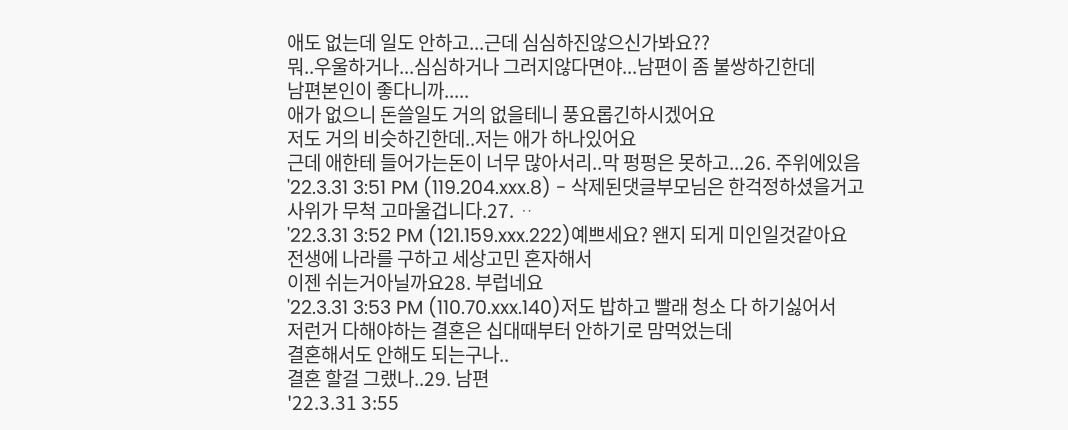애도 없는데 일도 안하고...근데 심심하진않으신가봐요??
뭐..우울하거나...심심하거나 그러지않다면야...남편이 좀 불쌍하긴한데
남편본인이 좋다니까.....
애가 없으니 돈쓸일도 거의 없을테니 풍요롭긴하시겠어요
저도 거의 비슷하긴한데..저는 애가 하나있어요
근데 애한테 들어가는돈이 너무 많아서리..막 펑펑은 못하고...26. 주위에있음
'22.3.31 3:51 PM (119.204.xxx.8) - 삭제된댓글부모님은 한걱정하셨을거고
사위가 무척 고마울겁니다.27. ᆢ
'22.3.31 3:52 PM (121.159.xxx.222)예쁘세요? 왠지 되게 미인일것같아요
전생에 나라를 구하고 세상고민 혼자해서
이젠 쉬는거아닐까요28. 부럽네요
'22.3.31 3:53 PM (110.70.xxx.140)저도 밥하고 빨래 청소 다 하기싫어서
저런거 다해야하는 결혼은 십대때부터 안하기로 맘먹었는데
결혼해서도 안해도 되는구나..
결혼 할걸 그랬나..29. 남편
'22.3.31 3:55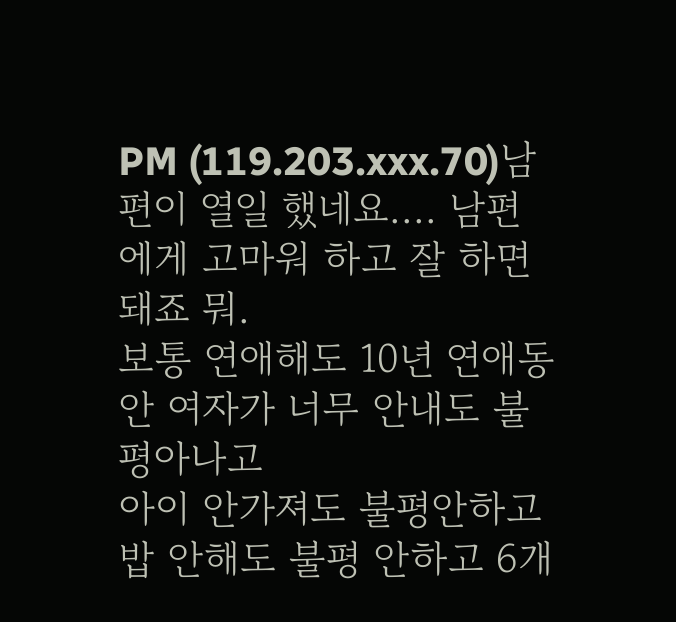PM (119.203.xxx.70)남편이 열일 했네요.... 남편에게 고마워 하고 잘 하면 돼죠 뭐.
보통 연애해도 10년 연애동안 여자가 너무 안내도 불평아나고
아이 안가져도 불평안하고
밥 안해도 불평 안하고 6개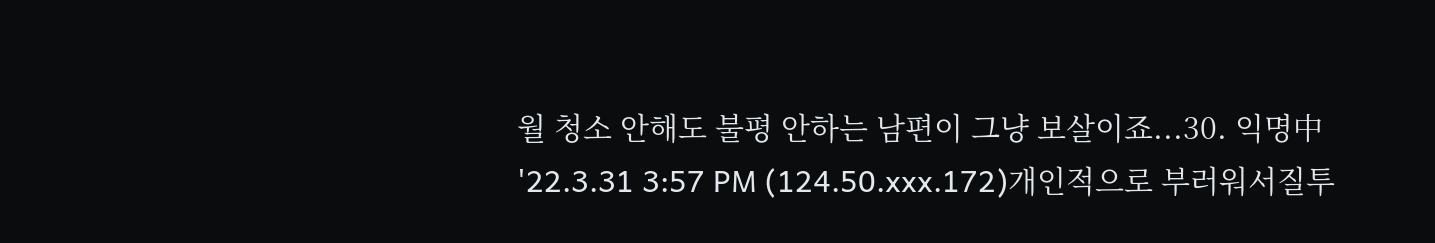월 청소 안해도 불평 안하는 남편이 그냥 보살이죠...30. 익명中
'22.3.31 3:57 PM (124.50.xxx.172)개인적으로 부러워서질투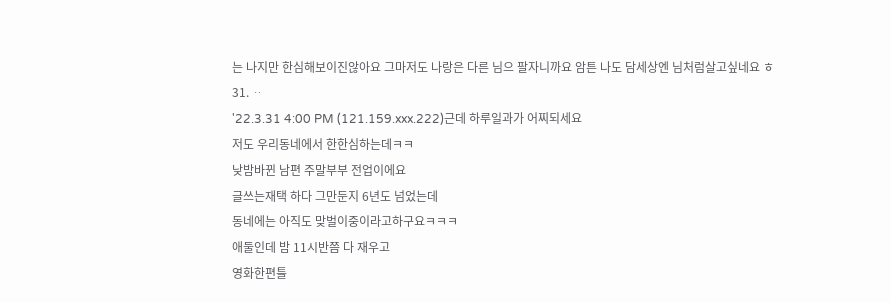는 나지만 한심해보이진않아요 그마저도 나랑은 다른 님으 팔자니까요 암튼 나도 담세상엔 님처럼살고싶네요 ㅎ
31. ᆢ
'22.3.31 4:00 PM (121.159.xxx.222)근데 하루일과가 어찌되세요
저도 우리동네에서 한한심하는데ㅋㅋ
낮밤바뀐 남편 주말부부 전업이에요
글쓰는재택 하다 그만둔지 6년도 넘었는데
동네에는 아직도 맞벌이중이라고하구요ㅋㅋㅋ
애둘인데 밤 11시반쯤 다 재우고
영화한편틀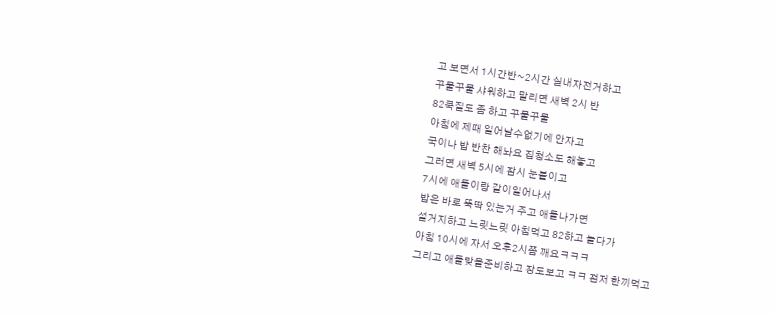고 보면서 1시간반~2시간 실내자전거하고
꾸물꾸물 샤워하고 말리면 새벽 2시 반
82쿡질도 좀 하고 꾸물꾸물
아침에 제때 일어날수없기에 안자고
국이나 밥 반찬 해놔요 집청소도 해놓고
그러면 새벽 5시에 잠시 눈붙이고
7시에 애들이랑 같이일어나서
밥은 바로 뚝딱 있는거 주고 애들나가면
설거지하고 느릿느릿 아침먹고 82하고 놀다가
아침 10시에 자서 오후2시쯤 깨요ㅋㅋㅋ
그리고 애들맞을준비하고 장도보고 ㅋㅋ 점저 한끼먹고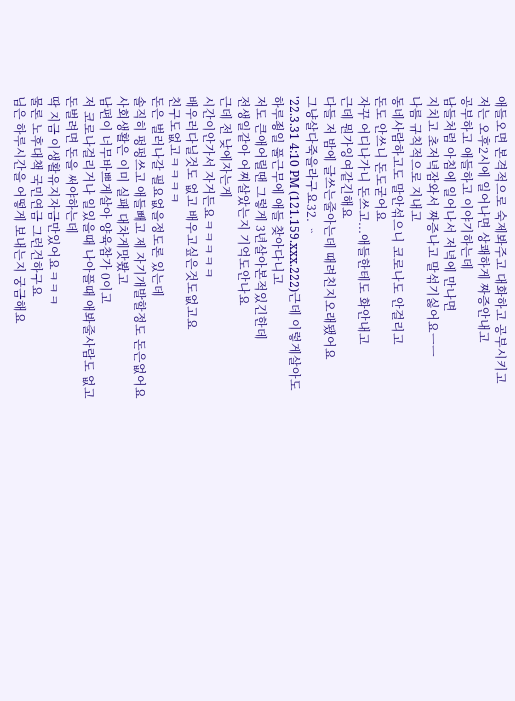애들오면 본격적으로 숙제봐주고 대화하고 공부시키고
저는 오후2시에 일어나면 상쾌하게 짜증안내고
공부하고 애들하고 이야기하는데
남들처럼 아침에 일어나서 저녁에 만나면
지치고 초저녁잠와서 짜증나고 말섞기싫어요ㅡㅡ
나름 규칙적으로 지내고
동네사람하고도 말안섞으니 코로나도 안걸리고
돈도 안쓰니 돈도굳어요
자꾸 어디나가니 돈쓰고...애들한테도 화안내고
근데 뭔가잉여같긴해요
다들 저 밤에 글쓰는줄아는데 때려친지오래됐어요
그냥살다죽을라구요32. ᆢ
'22.3.31 4:10 PM (121.159.xxx.222)근데 이렇게살아도
하루죙일 풀근무에 애들 찾아다니고
저도 큰애어릴땐 그렇게 3년살아본적있긴한데
전생일같아 어찌살았는지 기억도안나요
근데 전 낮에자는게
시간이안가서 자거든요ㅋㅋㅋㅋㅋ
배우러다닐것도 없고 배우고싶은것도없고요
친구도없고ㅋㅋㅋㅋ
돈은 벌러나갈 필요없을정도론 있는데
솔직히 펑펑쓰고 애들빼고 제 자기개발할정도 돈은없어요
사회생활은 이미 실패 대차게맛봤고
남편이 너무바쁘게살아 양육참가 0이고
저 코로나걸리거나 일있을때 나아플때 애봐줄사람도 없고
돈벌려면 돈을 써야하는데
딱 지금 이생활유지자금만있어요ㅋㅋㅋ
물론 노후대책 국민연금 그런건하구요
님은 하루시간을 어떻게 보내는지 궁금해요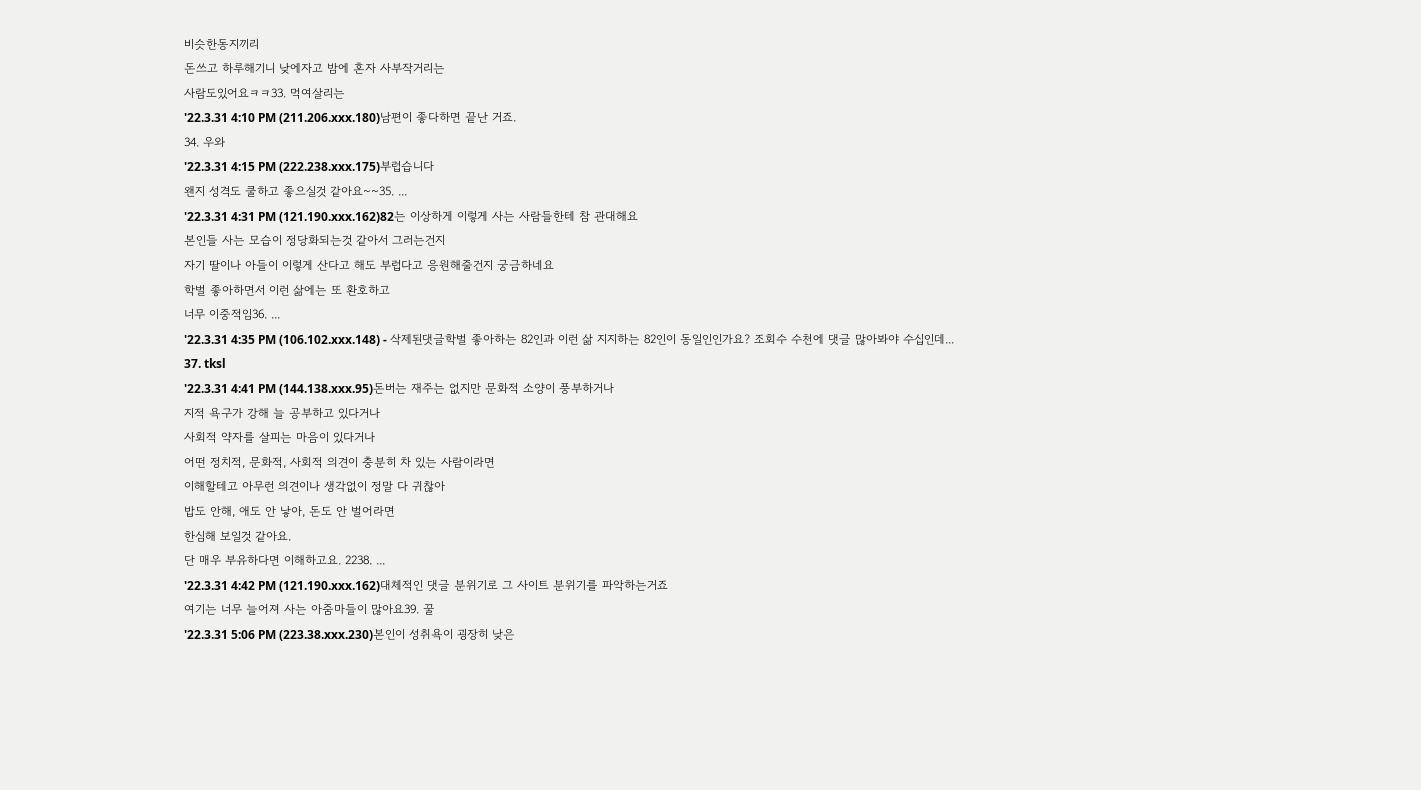비슷한동지끼리
돈쓰고 하루해기니 낮에자고 밤에 혼자 사부작거리는
사람도있어요ㅋㅋ33. 먹여살리는
'22.3.31 4:10 PM (211.206.xxx.180)남편이 좋다하면 끝난 거죠.
34. 우와
'22.3.31 4:15 PM (222.238.xxx.175)부럽습니다
왠지 성격도 쿨하고 좋으실것 같아요~~35. ...
'22.3.31 4:31 PM (121.190.xxx.162)82는 이상하게 이렇게 사는 사람들한테 참 관대해요
본인들 사는 모습이 정당화되는것 같아서 그러는건지
자기 딸이나 아들이 이렇게 산다고 해도 부럽다고 응원해줄건지 궁금하네요
학벌 좋아하면서 이런 삶에는 또 환호하고
너무 이중적임36. ...
'22.3.31 4:35 PM (106.102.xxx.148) - 삭제된댓글학벌 좋아하는 82인과 이런 삶 지지하는 82인이 동일인인가요? 조회수 수천에 댓글 많아봐야 수십인데...
37. tksl
'22.3.31 4:41 PM (144.138.xxx.95)돈버는 재주는 없지만 문화적 소양이 풍부하거나
지적 욕구가 강해 늘 공부하고 있다거나
사회적 약자를 살피는 마음이 있다거나
어떤 정치적, 문화적, 사회적 의견이 충분히 차 있는 사람이라면
이해할테고 아무런 의견이나 생각없이 정말 다 귀찮아
밥도 안해, 애도 안 낳아, 돈도 안 벌어라면
한심해 보일것 같아요.
단 매우 부유하다면 이해하고요. 2238. ...
'22.3.31 4:42 PM (121.190.xxx.162)대체적인 댓글 분위기로 그 사이트 분위기를 파악하는거죠
여기는 너무 늘어져 사는 아줌마들이 많아요39. 꿀
'22.3.31 5:06 PM (223.38.xxx.230)본인이 성취욕이 굉장히 낮은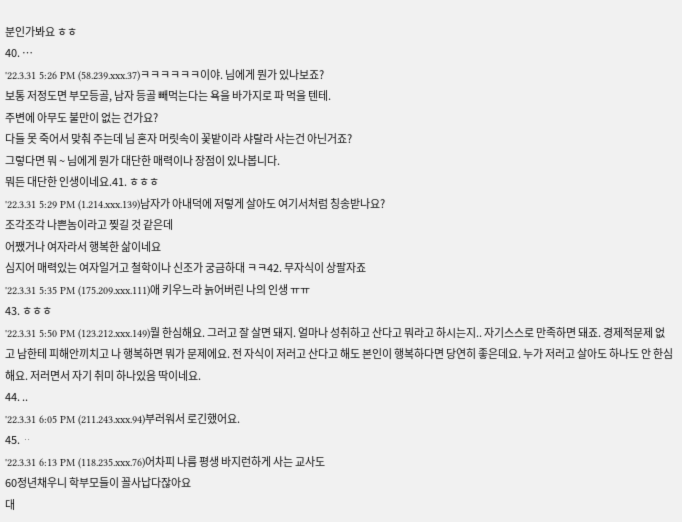분인가봐요 ㅎㅎ
40. …
'22.3.31 5:26 PM (58.239.xxx.37)ㅋㅋㅋㅋㅋㅋ이야. 님에게 뭔가 있나보죠?
보통 저정도면 부모등골, 남자 등골 빼먹는다는 욕을 바가지로 파 먹을 텐테.
주변에 아무도 불만이 없는 건가요?
다들 못 죽어서 맞춰 주는데 님 혼자 머릿속이 꽃밭이라 샤랄라 사는건 아닌거죠?
그렇다면 뭐 ~ 님에게 뭔가 대단한 매력이나 장점이 있나봅니다.
뭐든 대단한 인생이네요.41. ㅎㅎㅎ
'22.3.31 5:29 PM (1.214.xxx.139)남자가 아내덕에 저렇게 살아도 여기서처럼 칭송받나요?
조각조각 나쁜놈이라고 찢길 것 같은데
어쨌거나 여자라서 행복한 삶이네요
심지어 매력있는 여자일거고 철학이나 신조가 궁금하대 ㅋㅋ42. 무자식이 상팔자죠
'22.3.31 5:35 PM (175.209.xxx.111)애 키우느라 늙어버린 나의 인생 ㅠㅠ
43. ㅎㅎㅎ
'22.3.31 5:50 PM (123.212.xxx.149)뭘 한심해요. 그러고 잘 살면 돼지. 얼마나 성취하고 산다고 뭐라고 하시는지.. 자기스스로 만족하면 돼죠. 경제적문제 없고 남한테 피해안끼치고 나 행복하면 뭐가 문제에요. 전 자식이 저러고 산다고 해도 본인이 행복하다면 당연히 좋은데요. 누가 저러고 살아도 하나도 안 한심해요. 저러면서 자기 취미 하나있음 딱이네요.
44. ..
'22.3.31 6:05 PM (211.243.xxx.94)부러워서 로긴했어요.
45. ᆢ
'22.3.31 6:13 PM (118.235.xxx.76)어차피 나름 평생 바지런하게 사는 교사도
60정년채우니 학부모들이 꼴사납다잖아요
대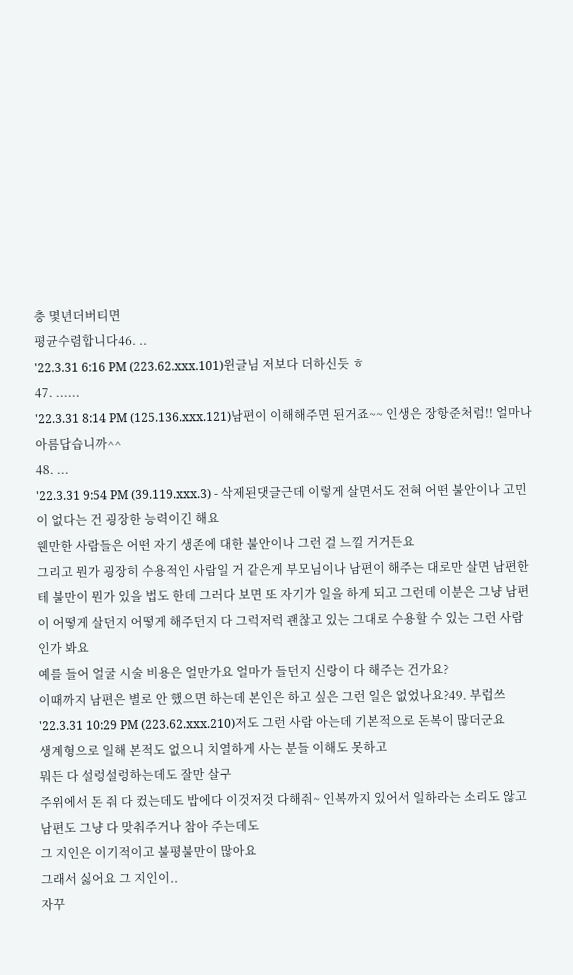충 몇년더버티면
평균수렴합니다46. ..
'22.3.31 6:16 PM (223.62.xxx.101)윈글님 저보다 더하신듯 ㅎ
47. ......
'22.3.31 8:14 PM (125.136.xxx.121)남편이 이해해주면 된거죠~~ 인생은 장항준처럼!! 얼마나 아름답습니까^^
48. ...
'22.3.31 9:54 PM (39.119.xxx.3) - 삭제된댓글근데 이렇게 살면서도 전혀 어떤 불안이나 고민이 없다는 건 굉장한 능력이긴 해요
웬만한 사람들은 어떤 자기 생존에 대한 불안이나 그런 걸 느낄 거거든요
그리고 뭔가 굉장히 수용적인 사람일 거 같은게 부모님이나 남편이 해주는 대로만 살면 남편한테 불만이 뭔가 있을 법도 한데 그러다 보면 또 자기가 일을 하게 되고 그런데 이분은 그냥 남편이 어떻게 살던지 어떻게 해주던지 다 그럭저럭 괜찮고 있는 그대로 수용할 수 있는 그런 사람인가 봐요
예를 들어 얼굴 시술 비용은 얼만가요 얼마가 들던지 신랑이 다 해주는 건가요?
이때까지 남편은 별로 안 했으면 하는데 본인은 하고 싶은 그런 일은 없었나요?49. 부럽쓰
'22.3.31 10:29 PM (223.62.xxx.210)저도 그런 사람 아는데 기본적으로 돈복이 많더군요
생계형으로 일해 본적도 없으니 치열하게 사는 분들 이해도 못하고
뭐든 다 설렁설렁하는데도 잘만 살구
주위에서 돈 줘 다 컸는데도 밥에다 이것저것 다해줘~ 인복까지 있어서 일하라는 소리도 않고
남편도 그냥 다 맞춰주거나 참아 주는데도
그 지인은 이기적이고 불평불만이 많아요
그래서 싫어요 그 지인이..
자꾸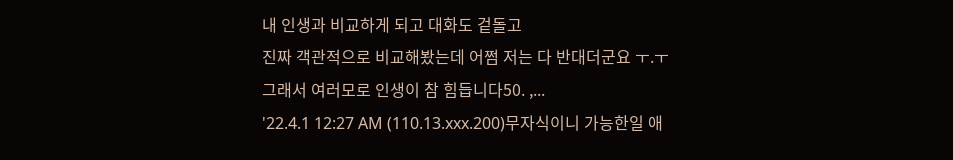내 인생과 비교하게 되고 대화도 겉돌고
진짜 객관적으로 비교해봤는데 어쩜 저는 다 반대더군요 ㅜ.ㅜ
그래서 여러모로 인생이 참 힘듭니다50. ,...
'22.4.1 12:27 AM (110.13.xxx.200)무자식이니 가능한일 애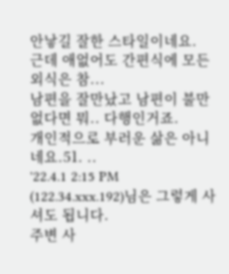안낳길 잘한 스타일이네요.
근데 애없어도 간편식에 모든 외식은 참...
남편을 잘만났고 남편이 불만없다면 뭐.. 다행인거죠.
개인적으로 부러운 삶은 아니네요.51. ..
'22.4.1 2:15 PM (122.34.xxx.192)님은 그렇게 사셔도 됩니다.
주변 사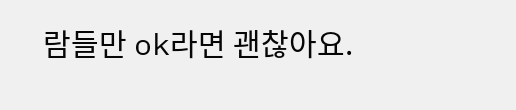람들만 ok라면 괜찮아요.